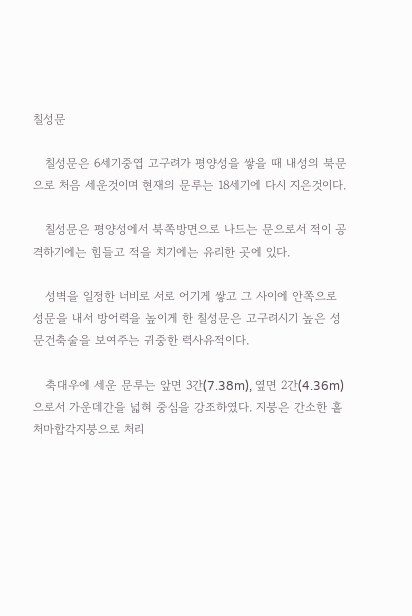칠성문

   칠성문은 6세기중엽 고구려가 평양성을 쌓을 때 내성의 북문으로 처음 세운것이며 현재의 문루는 18세기에 다시 지은것이다.

   칠성문은 평양성에서 북쪽방면으로 나드는 문으로서 적이 공격하기에는 힘들고 적을 치기에는 유리한 곳에 있다.

   성벽을 일정한 너비로 서로 어기게 쌓고 그 사이에 안쪽으로 성문을 내서 방어력을 높이게 한 칠성문은 고구려시기 높은 성문건축술을 보여주는 귀중한 력사유적이다.

   축대우에 세운 문루는 앞면 3간(7.38m), 옆면 2간(4.36m)으로서 가운데간을 넓혀 중심을 강조하였다. 지붕은 간소한 홑처마합각지붕으로 처리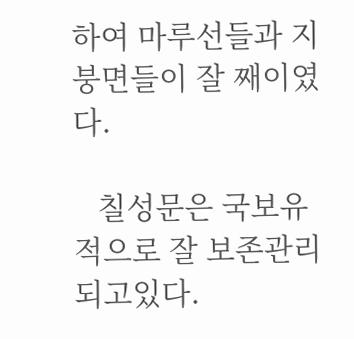하여 마루선들과 지붕면들이 잘 째이였다.

   칠성문은 국보유적으로 잘 보존관리되고있다.